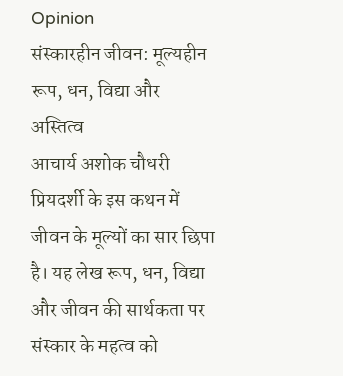Opinion
संस्कारहीन जीवन: मूल्यहीन रूप, धन, विद्या और अस्तित्व
आचार्य अशोक चौधरी प्रियदर्शी के इस कथन में जीवन के मूल्यों का सार छिपा है। यह लेख रूप, धन, विद्या और जीवन की सार्थकता पर संस्कार के महत्व को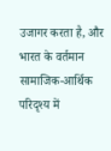उजागर करता है, और भारत के वर्तमान सामाजिक-आर्थिक परिदृश्य में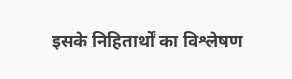इसके निहितार्थों का विश्लेषण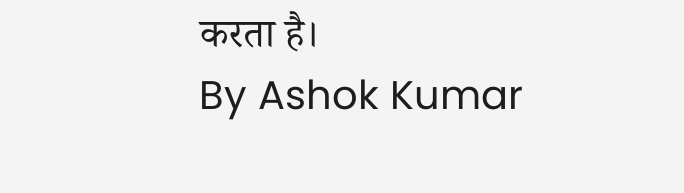करता है।
By Ashok Kumar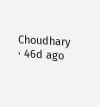Choudhary · 46d ago